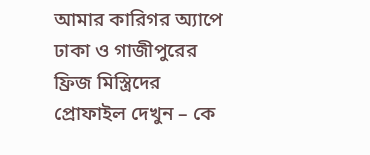আমার কারিগর অ্যাপে ঢাকা ও গাজীপুরের ফ্রিজ মিস্ত্রিদের প্রোফাইল দেখুন – কে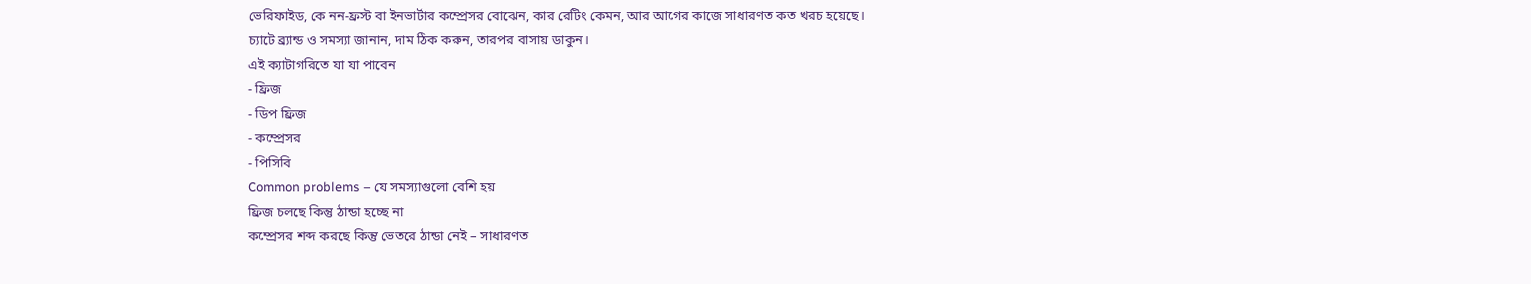ভেরিফাইড, কে নন-ফ্রস্ট বা ইনভার্টার কম্প্রেসর বোঝেন, কার রেটিং কেমন, আর আগের কাজে সাধারণত কত খরচ হয়েছে। চ্যাটে ব্র্যান্ড ও সমস্যা জানান, দাম ঠিক করুন, তারপর বাসায় ডাকুন।
এই ক্যাটাগরিতে যা যা পাবেন
- ফ্রিজ
- ডিপ ফ্রিজ
- কম্প্রেসর
- পিসিবি
Common problems – যে সমস্যাগুলো বেশি হয়
ফ্রিজ চলছে কিন্তু ঠান্ডা হচ্ছে না
কম্প্রেসর শব্দ করছে কিন্তু ভেতরে ঠান্ডা নেই – সাধারণত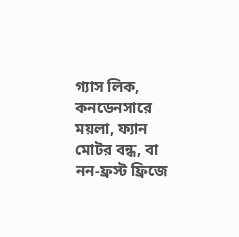গ্যাস লিক, কনডেনসারে ময়লা, ফ্যান মোটর বন্ধ, বা নন-ফ্রস্ট ফ্রিজে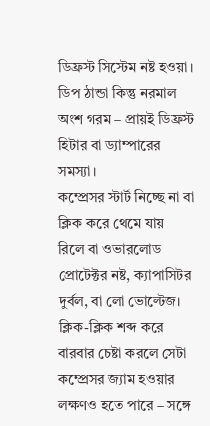ডিফ্রস্ট সিস্টেম নষ্ট হওয়া। ডিপ ঠান্ডা কিন্তু নরমাল অংশ গরম – প্রায়ই ডিফ্রস্ট হিটার বা ড্যাম্পারের সমস্যা।
কম্প্রেসর স্টার্ট নিচ্ছে না বা ক্লিক করে থেমে যায়
রিলে বা ওভারলোড প্রোটেক্টর নষ্ট, ক্যাপাসিটর দুর্বল, বা লো ভোল্টেজ। ক্লিক-ক্লিক শব্দ করে বারবার চেষ্টা করলে সেটা কম্প্রেসর জ্যাম হওয়ার লক্ষণও হতে পারে – সঙ্গে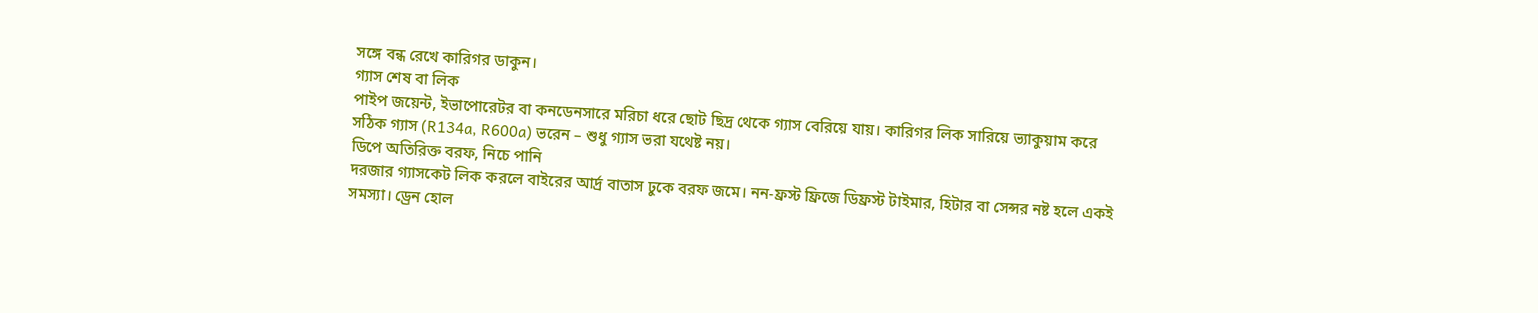সঙ্গে বন্ধ রেখে কারিগর ডাকুন।
গ্যাস শেষ বা লিক
পাইপ জয়েন্ট, ইভাপোরেটর বা কনডেনসারে মরিচা ধরে ছোট ছিদ্র থেকে গ্যাস বেরিয়ে যায়। কারিগর লিক সারিয়ে ভ্যাকুয়াম করে সঠিক গ্যাস (R134a, R600a) ভরেন – শুধু গ্যাস ভরা যথেষ্ট নয়।
ডিপে অতিরিক্ত বরফ, নিচে পানি
দরজার গ্যাসকেট লিক করলে বাইরের আর্দ্র বাতাস ঢুকে বরফ জমে। নন-ফ্রস্ট ফ্রিজে ডিফ্রস্ট টাইমার, হিটার বা সেন্সর নষ্ট হলে একই সমস্যা। ড্রেন হোল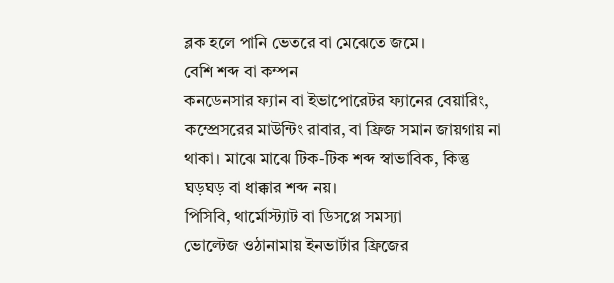ব্লক হলে পানি ভেতরে বা মেঝেতে জমে।
বেশি শব্দ বা কম্পন
কনডেনসার ফ্যান বা ইভাপোরেটর ফ্যানের বেয়ারিং, কম্প্রেসরের মাউন্টিং রাবার, বা ফ্রিজ সমান জায়গায় না থাকা। মাঝে মাঝে টিক-টিক শব্দ স্বাভাবিক, কিন্তু ঘড়ঘড় বা ধাক্কার শব্দ নয়।
পিসিবি, থার্মোস্ট্যাট বা ডিসপ্লে সমস্যা
ভোল্টেজ ওঠানামায় ইনভার্টার ফ্রিজের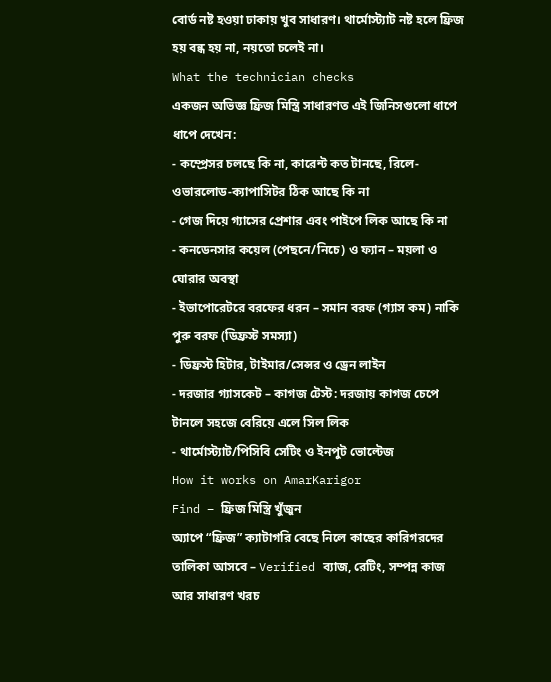বোর্ড নষ্ট হওয়া ঢাকায় খুব সাধারণ। থার্মোস্ট্যাট নষ্ট হলে ফ্রিজ হয় বন্ধ হয় না, নয়তো চলেই না।
What the technician checks
একজন অভিজ্ঞ ফ্রিজ মিস্ত্রি সাধারণত এই জিনিসগুলো ধাপে ধাপে দেখেন:
- কম্প্রেসর চলছে কি না, কারেন্ট কত টানছে, রিলে-ওভারলোড-ক্যাপাসিটর ঠিক আছে কি না
- গেজ দিয়ে গ্যাসের প্রেশার এবং পাইপে লিক আছে কি না
- কনডেনসার কয়েল (পেছনে/নিচে) ও ফ্যান – ময়লা ও ঘোরার অবস্থা
- ইভাপোরেটরে বরফের ধরন – সমান বরফ (গ্যাস কম) নাকি পুরু বরফ (ডিফ্রস্ট সমস্যা)
- ডিফ্রস্ট হিটার, টাইমার/সেন্সর ও ড্রেন লাইন
- দরজার গ্যাসকেট – কাগজ টেস্ট: দরজায় কাগজ চেপে টানলে সহজে বেরিয়ে এলে সিল লিক
- থার্মোস্ট্যাট/পিসিবি সেটিং ও ইনপুট ভোল্টেজ
How it works on AmarKarigor
Find – ফ্রিজ মিস্ত্রি খুঁজুন
অ্যাপে “ফ্রিজ” ক্যাটাগরি বেছে নিলে কাছের কারিগরদের তালিকা আসবে – Verified ব্যাজ, রেটিং, সম্পন্ন কাজ আর সাধারণ খরচ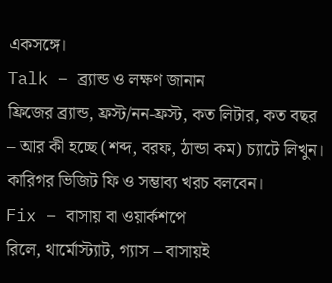একসঙ্গে।
Talk – ব্র্যান্ড ও লক্ষণ জানান
ফ্রিজের ব্র্যান্ড, ফ্রস্ট/নন-ফ্রস্ট, কত লিটার, কত বছর – আর কী হচ্ছে (শব্দ, বরফ, ঠান্ডা কম) চ্যাটে লিখুন। কারিগর ভিজিট ফি ও সম্ভাব্য খরচ বলবেন।
Fix – বাসায় বা ওয়ার্কশপে
রিলে, থার্মোস্ট্যাট, গ্যাস – বাসায়ই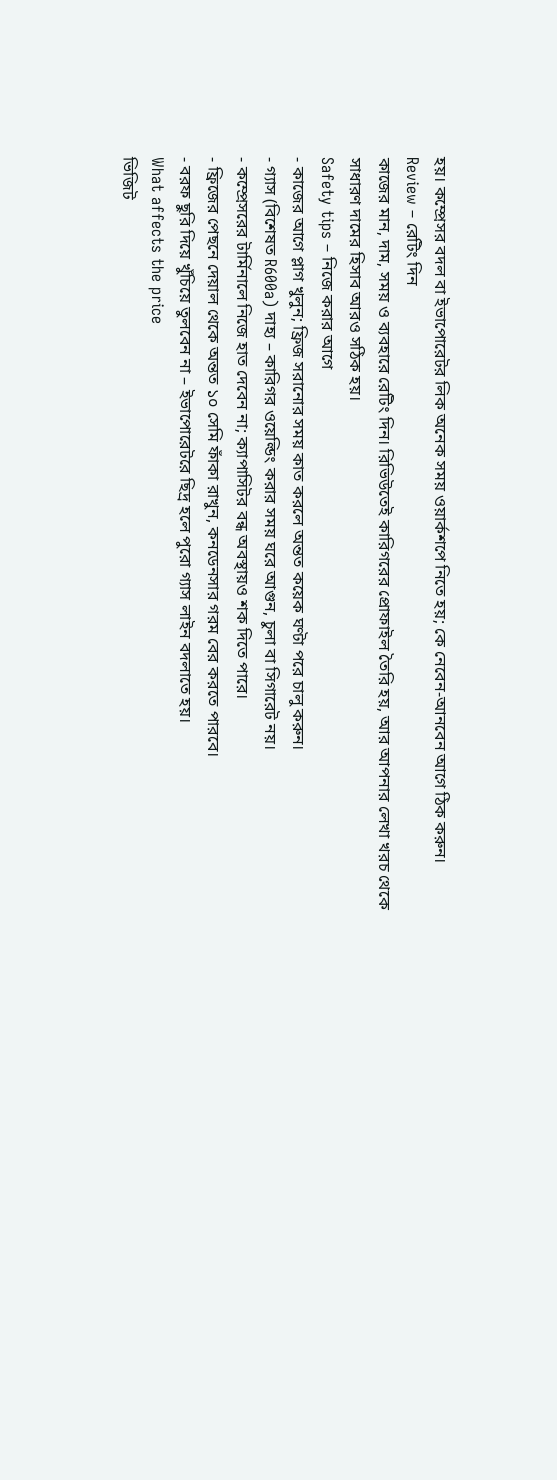হয়। কম্প্রেসর বদল বা ইভাপোরেটর লিক অনেক সময় ওয়ার্কশপে নিতে হয়; কে নেবেন-আনবেন আগে ঠিক করুন।
Review – রেটিং দিন
কাজের মান, দাম, সময় ও ব্যবহারে রেটিং দিন। রিভিউতেই কারিগরের প্রোফাইল তৈরি হয়, আর আপনার লেখা খরচ থেকে সাধারণ দামের হিসাব আরও সঠিক হয়।
Safety tips – নিজে করার আগে
- কাজের আগে প্লাগ খুলুন; ফ্রিজ সরানোর সময় কাত করলে অন্তত কয়েক ঘণ্টা পরে চালু করুন।
- গ্যাস (বিশেষত R600a) দাহ্য – কারিগর ওয়েল্ডিং করার সময় ঘরে আগুন, চুলা বা সিগারেট নয়।
- কম্প্রেসরের টার্মিনালে নিজে হাত দেবেন না; ক্যাপাসিটর বন্ধ অবস্থায়ও শক দিতে পারে।
- ফ্রিজের পেছনে দেয়াল থেকে অন্তত ১০ সেমি ফাঁকা রাখুন, কনডেনসার গরম বের করতে পারবে।
- বরফ ছুরি দিয়ে খুঁচিয়ে তুলবেন না – ইভাপোরেটরে ছিদ্র হলে পুরো গ্যাস লাইন বদলাতে হয়।
What affects the price
ভিজিট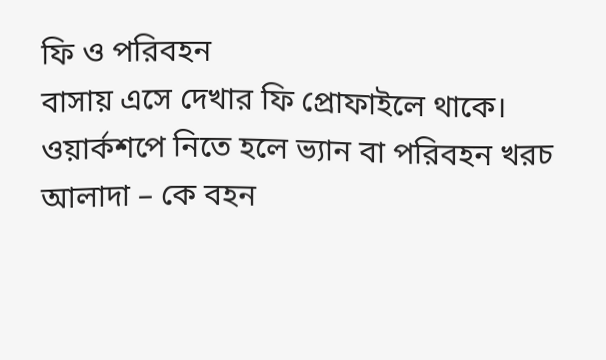ফি ও পরিবহন
বাসায় এসে দেখার ফি প্রোফাইলে থাকে। ওয়ার্কশপে নিতে হলে ভ্যান বা পরিবহন খরচ আলাদা – কে বহন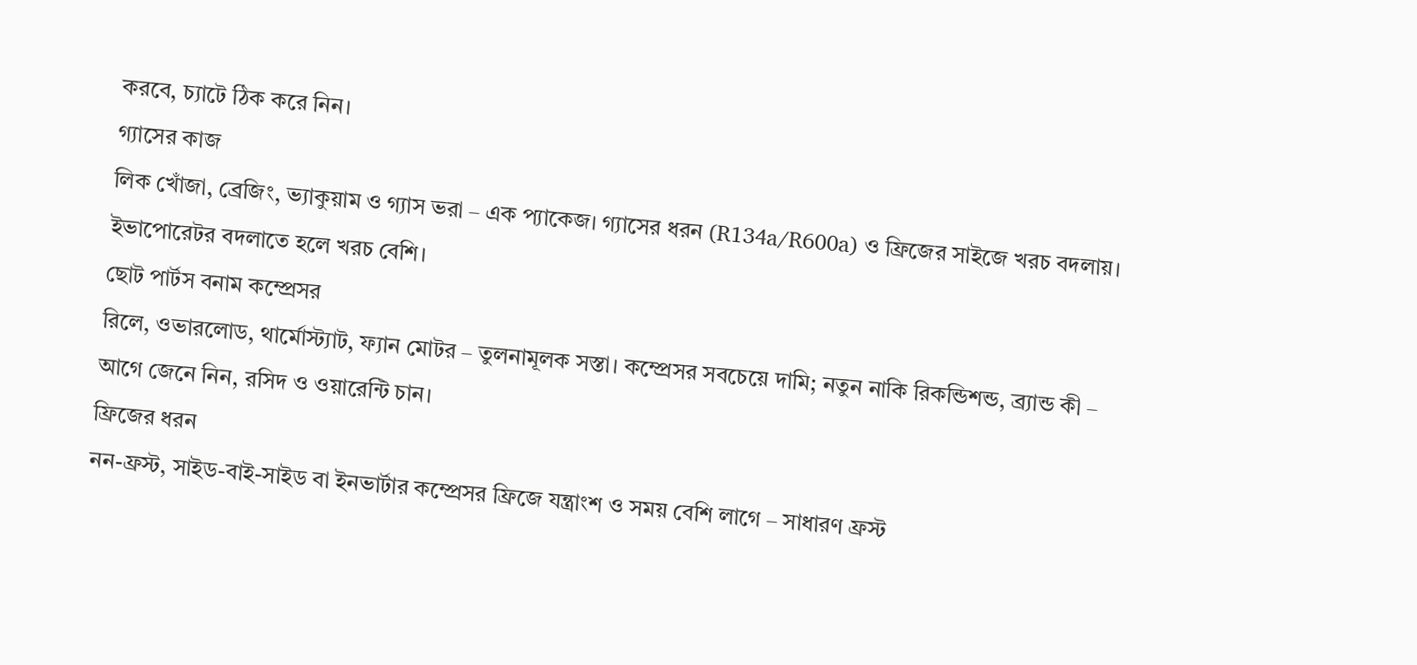করবে, চ্যাটে ঠিক করে নিন।
গ্যাসের কাজ
লিক খোঁজা, ব্রেজিং, ভ্যাকুয়াম ও গ্যাস ভরা – এক প্যাকেজ। গ্যাসের ধরন (R134a/R600a) ও ফ্রিজের সাইজে খরচ বদলায়। ইভাপোরেটর বদলাতে হলে খরচ বেশি।
ছোট পার্টস বনাম কম্প্রেসর
রিলে, ওভারলোড, থার্মোস্ট্যাট, ফ্যান মোটর – তুলনামূলক সস্তা। কম্প্রেসর সবচেয়ে দামি; নতুন নাকি রিকন্ডিশন্ড, ব্র্যান্ড কী – আগে জেনে নিন, রসিদ ও ওয়ারেন্টি চান।
ফ্রিজের ধরন
নন-ফ্রস্ট, সাইড-বাই-সাইড বা ইনভার্টার কম্প্রেসর ফ্রিজে যন্ত্রাংশ ও সময় বেশি লাগে – সাধারণ ফ্রস্ট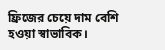ফ্রিজের চেয়ে দাম বেশি হওয়া স্বাভাবিক।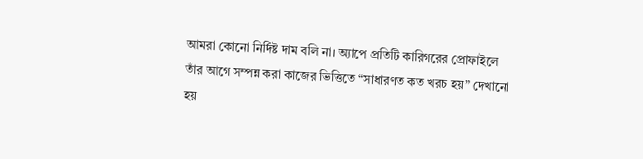আমরা কোনো নির্দিষ্ট দাম বলি না। অ্যাপে প্রতিটি কারিগরের প্রোফাইলে তাঁর আগে সম্পন্ন করা কাজের ভিত্তিতে “সাধারণত কত খরচ হয়” দেখানো হয়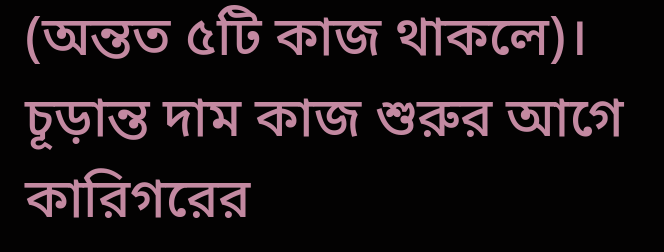(অন্তত ৫টি কাজ থাকলে)। চূড়ান্ত দাম কাজ শুরুর আগে কারিগরের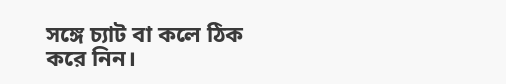সঙ্গে চ্যাট বা কলে ঠিক করে নিন।